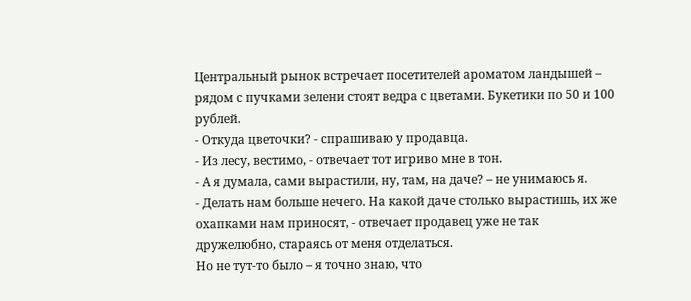Центральный рынок встречает посетителей ароматом ландышей – рядом с пучками зелени стоят ведра с цветами. Букетики по 50 и 100 рублей.
- Откуда цветочки? - спрашиваю у продавца.
- Из лесу, вестимо, - отвечает тот игриво мне в тон.
- А я думала, сами вырастили, ну, там, на даче? – не унимаюсь я.
- Делать нам больше нечего. На какой даче столько вырастишь, их же охапками нам приносят, - отвечает продавец уже не так дружелюбно, стараясь от меня отделаться.
Но не тут-то было – я точно знаю, что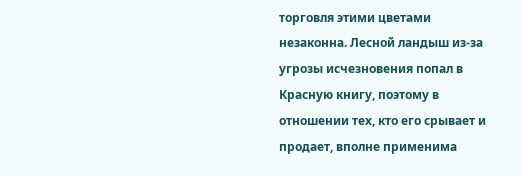торговля этими цветами незаконна. Лесной ландыш из-за угрозы исчезновения попал в Красную книгу, поэтому в отношении тех, кто его срывает и продает, вполне применима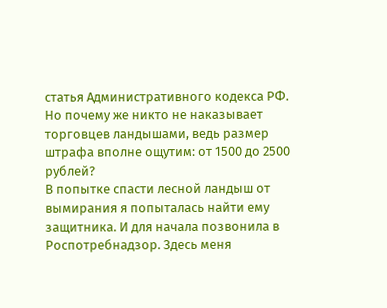статья Административного кодекса РФ. Но почему же никто не наказывает торговцев ландышами, ведь размер штрафа вполне ощутим: от 1500 до 2500 рублей?
В попытке спасти лесной ландыш от вымирания я попыталась найти ему защитника. И для начала позвонила в Роспотребнадзор. Здесь меня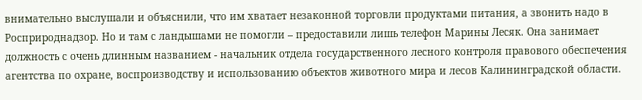внимательно выслушали и объяснили, что им хватает незаконной торговли продуктами питания, а звонить надо в Росприроднадзор. Но и там с ландышами не помогли – предоставили лишь телефон Марины Лесяк. Она занимает должность с очень длинным названием - начальник отдела государственного лесного контроля правового обеспечения агентства по охране, воспроизводству и использованию объектов животного мира и лесов Калининградской области.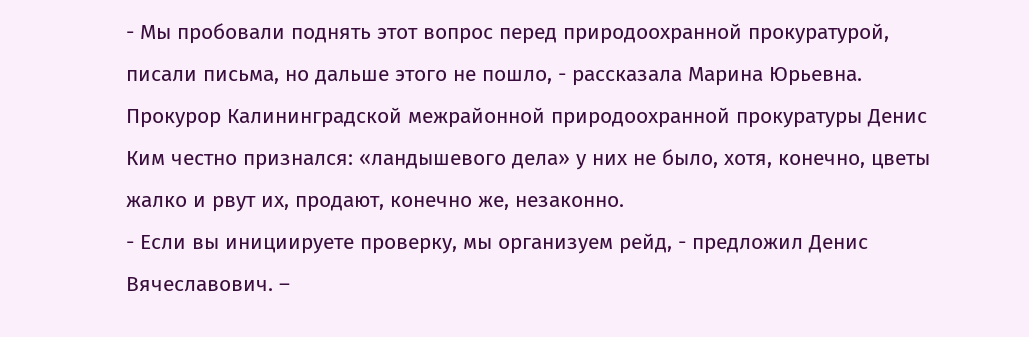- Мы пробовали поднять этот вопрос перед природоохранной прокуратурой, писали письма, но дальше этого не пошло, - рассказала Марина Юрьевна.
Прокурор Калининградской межрайонной природоохранной прокуратуры Денис Ким честно признался: «ландышевого дела» у них не было, хотя, конечно, цветы жалко и рвут их, продают, конечно же, незаконно.
- Если вы инициируете проверку, мы организуем рейд, - предложил Денис Вячеславович. –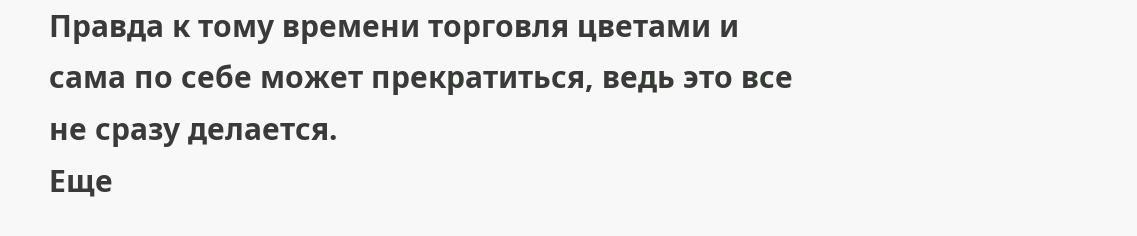Правда к тому времени торговля цветами и сама по себе может прекратиться, ведь это все не сразу делается.
Еще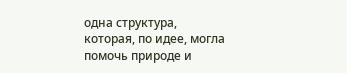одна структура, которая, по идее, могла помочь природе и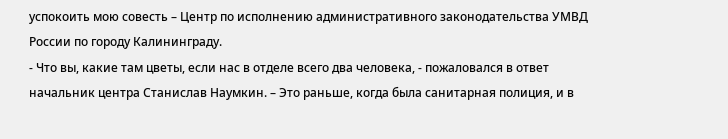успокоить мою совесть – Центр по исполнению административного законодательства УМВД России по городу Калининграду.
- Что вы, какие там цветы, если нас в отделе всего два человека, - пожаловался в ответ начальник центра Станислав Наумкин. – Это раньше, когда была санитарная полиция, и в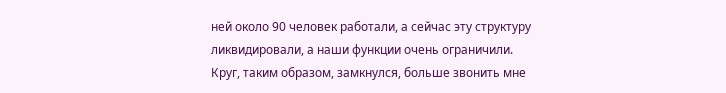ней около 90 человек работали, а сейчас эту структуру ликвидировали, а наши функции очень ограничили.
Круг, таким образом, замкнулся, больше звонить мне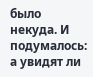было некуда. И подумалось: а увидят ли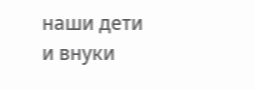наши дети и внуки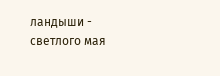ландыши - светлого мая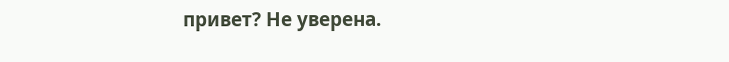привет? Не уверена.